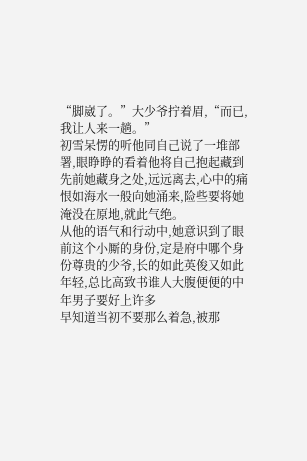“脚崴了。”大少爷拧着眉,“而已,我让人来一趟。”
初雪呆愣的听他同自己说了一堆部署,眼睁睁的看着他将自己抱起藏到先前她藏身之处,远远离去,心中的痛恨如海水一般向她涌来,险些要将她淹没在原地,就此气绝。
从他的语气和行动中,她意识到了眼前这个小厮的身份,定是府中哪个身份尊贵的少爷,长的如此英俊又如此年轻,总比高致书谁人大腹便便的中年男子要好上许多
早知道当初不要那么着急,被那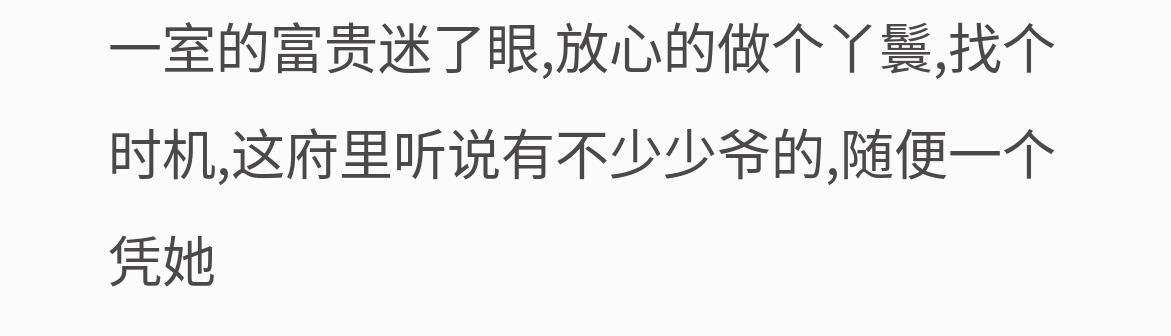一室的富贵迷了眼,放心的做个丫鬟,找个时机,这府里听说有不少少爷的,随便一个凭她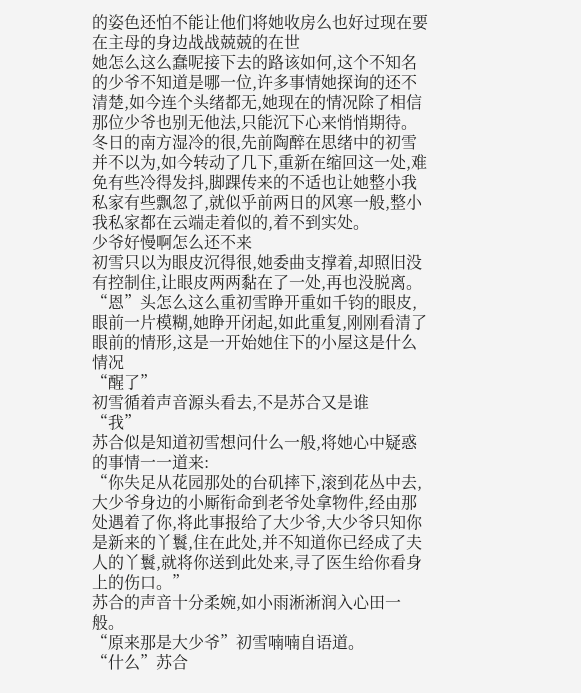的姿色还怕不能让他们将她收房么也好过现在要在主母的身边战战兢兢的在世
她怎么这么蠢呢接下去的路该如何,这个不知名的少爷不知道是哪一位,许多事情她探询的还不清楚,如今连个头绪都无,她现在的情况除了相信那位少爷也别无他法,只能沉下心来悄悄期待。
冬日的南方湿冷的很,先前陶醉在思绪中的初雪并不以为,如今转动了几下,重新在缩回这一处,难免有些冷得发抖,脚踝传来的不适也让她整小我私家有些飘忽了,就似乎前两日的风寒一般,整小我私家都在云端走着似的,着不到实处。
少爷好慢啊怎么还不来
初雪只以为眼皮沉得很,她委曲支撑着,却照旧没有控制住,让眼皮两两黏在了一处,再也没脱离。
“恩”头怎么这么重初雪睁开重如千钧的眼皮,眼前一片模糊,她睁开闭起,如此重复,刚刚看清了眼前的情形,这是一开始她住下的小屋这是什么情况
“醒了”
初雪循着声音源头看去,不是苏合又是谁
“我”
苏合似是知道初雪想问什么一般,将她心中疑惑的事情一一道来:
“你失足从花园那处的台矶摔下,滚到花丛中去,大少爷身边的小厮衔命到老爷处拿物件,经由那处遇着了你,将此事报给了大少爷,大少爷只知你是新来的丫鬟,住在此处,并不知道你已经成了夫人的丫鬟,就将你送到此处来,寻了医生给你看身上的伤口。”
苏合的声音十分柔婉,如小雨淅淅润入心田一般。
“原来那是大少爷”初雪喃喃自语道。
“什么”苏合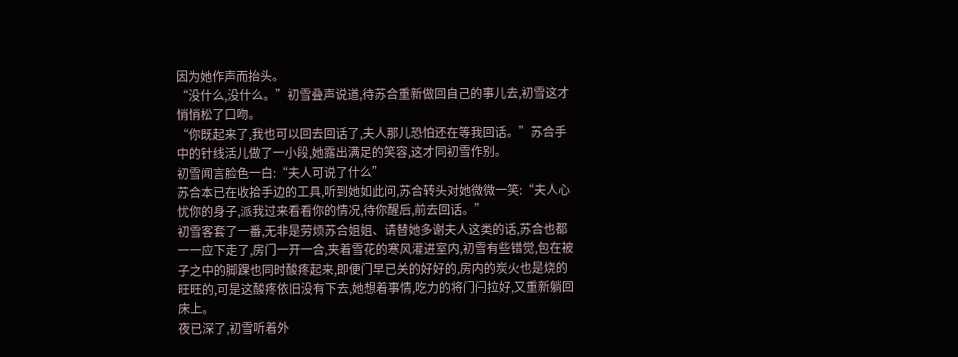因为她作声而抬头。
“没什么,没什么。”初雪叠声说道,待苏合重新做回自己的事儿去,初雪这才悄悄松了口吻。
“你既起来了,我也可以回去回话了,夫人那儿恐怕还在等我回话。”苏合手中的针线活儿做了一小段,她露出满足的笑容,这才同初雪作别。
初雪闻言脸色一白:“夫人可说了什么”
苏合本已在收拾手边的工具,听到她如此问,苏合转头对她微微一笑:“夫人心忧你的身子,派我过来看看你的情况,待你醒后,前去回话。”
初雪客套了一番,无非是劳烦苏合姐姐、请替她多谢夫人这类的话,苏合也都一一应下走了,房门一开一合,夹着雪花的寒风灌进室内,初雪有些错觉,包在被子之中的脚踝也同时酸疼起来,即便门早已关的好好的,房内的炭火也是烧的旺旺的,可是这酸疼依旧没有下去,她想着事情,吃力的将门闩拉好,又重新躺回床上。
夜已深了,初雪听着外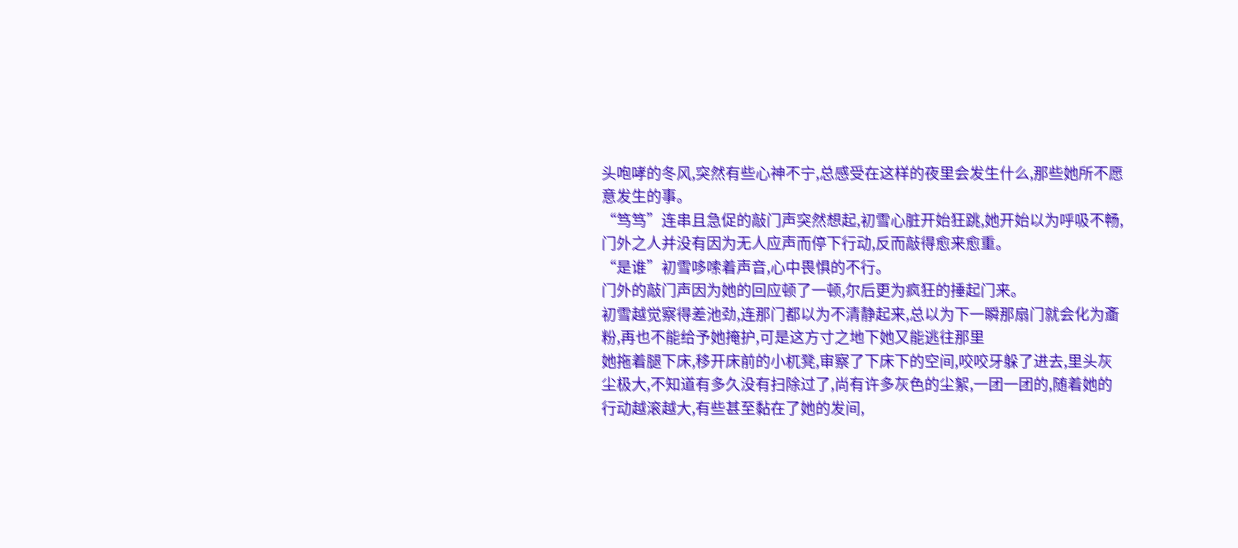头咆哮的冬风,突然有些心神不宁,总感受在这样的夜里会发生什么,那些她所不愿意发生的事。
“笃笃”连串且急促的敲门声突然想起,初雪心脏开始狂跳,她开始以为呼吸不畅,门外之人并没有因为无人应声而停下行动,反而敲得愈来愈重。
“是谁”初雪哆嗦着声音,心中畏惧的不行。
门外的敲门声因为她的回应顿了一顿,尔后更为疯狂的捶起门来。
初雪越觉察得差池劲,连那门都以为不清静起来,总以为下一瞬那扇门就会化为齑粉,再也不能给予她掩护,可是这方寸之地下她又能逃往那里
她拖着腿下床,移开床前的小杌凳,审察了下床下的空间,咬咬牙躲了进去,里头灰尘极大,不知道有多久没有扫除过了,尚有许多灰色的尘絮,一团一团的,随着她的行动越滚越大,有些甚至黏在了她的发间,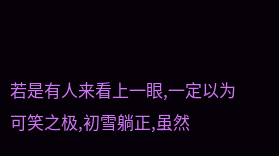若是有人来看上一眼,一定以为可笑之极,初雪躺正,虽然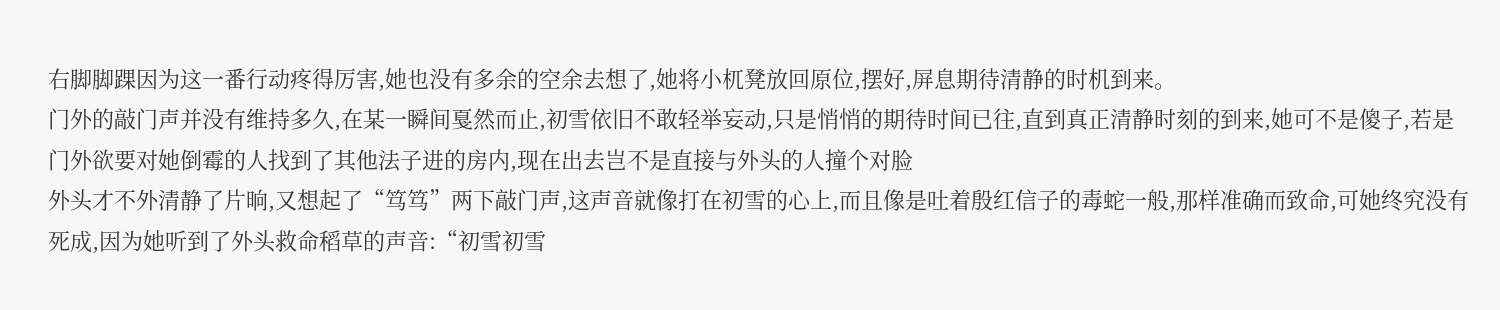右脚脚踝因为这一番行动疼得厉害,她也没有多余的空余去想了,她将小杌凳放回原位,摆好,屏息期待清静的时机到来。
门外的敲门声并没有维持多久,在某一瞬间戛然而止,初雪依旧不敢轻举妄动,只是悄悄的期待时间已往,直到真正清静时刻的到来,她可不是傻子,若是门外欲要对她倒霉的人找到了其他法子进的房内,现在出去岂不是直接与外头的人撞个对脸
外头才不外清静了片晌,又想起了“笃笃”两下敲门声,这声音就像打在初雪的心上,而且像是吐着殷红信子的毒蛇一般,那样准确而致命,可她终究没有死成,因为她听到了外头救命稻草的声音:“初雪初雪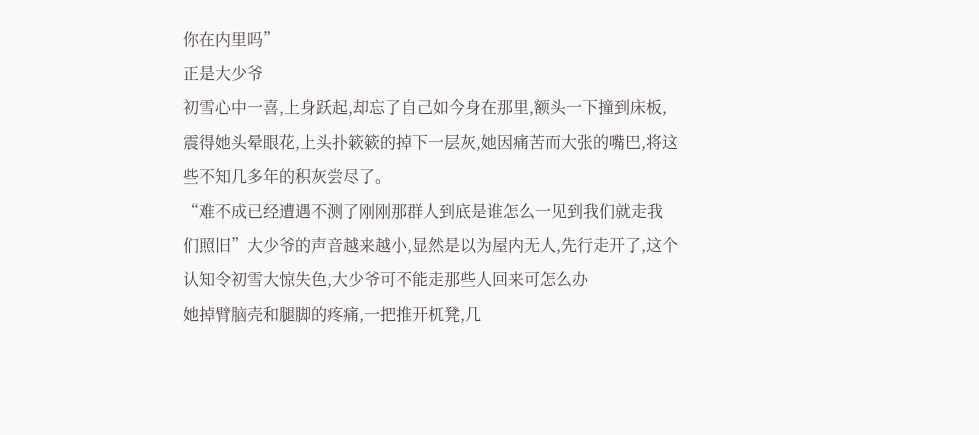你在内里吗”
正是大少爷
初雪心中一喜,上身跃起,却忘了自己如今身在那里,额头一下撞到床板,震得她头晕眼花,上头扑簌簌的掉下一层灰,她因痛苦而大张的嘴巴,将这些不知几多年的积灰尝尽了。
“难不成已经遭遇不测了刚刚那群人到底是谁怎么一见到我们就走我们照旧”大少爷的声音越来越小,显然是以为屋内无人,先行走开了,这个认知令初雪大惊失色,大少爷可不能走那些人回来可怎么办
她掉臂脑壳和腿脚的疼痛,一把推开杌凳,几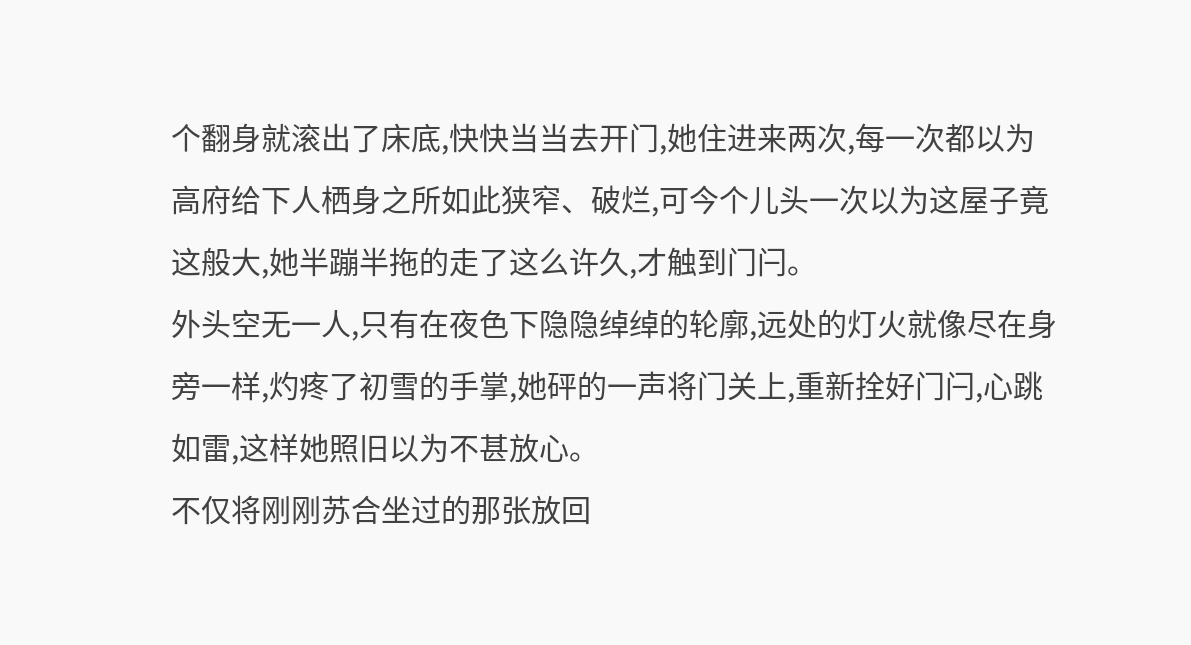个翻身就滚出了床底,快快当当去开门,她住进来两次,每一次都以为高府给下人栖身之所如此狭窄、破烂,可今个儿头一次以为这屋子竟这般大,她半蹦半拖的走了这么许久,才触到门闩。
外头空无一人,只有在夜色下隐隐绰绰的轮廓,远处的灯火就像尽在身旁一样,灼疼了初雪的手掌,她砰的一声将门关上,重新拴好门闩,心跳如雷,这样她照旧以为不甚放心。
不仅将刚刚苏合坐过的那张放回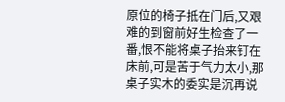原位的椅子抵在门后,又艰难的到窗前好生检查了一番,恨不能将桌子抬来钉在床前,可是苦于气力太小,那桌子实木的委实是沉再说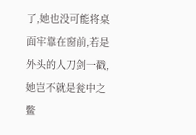了,她也没可能将桌面牢靠在窗前,若是外头的人刀剑一戳,她岂不就是瓮中之鳖